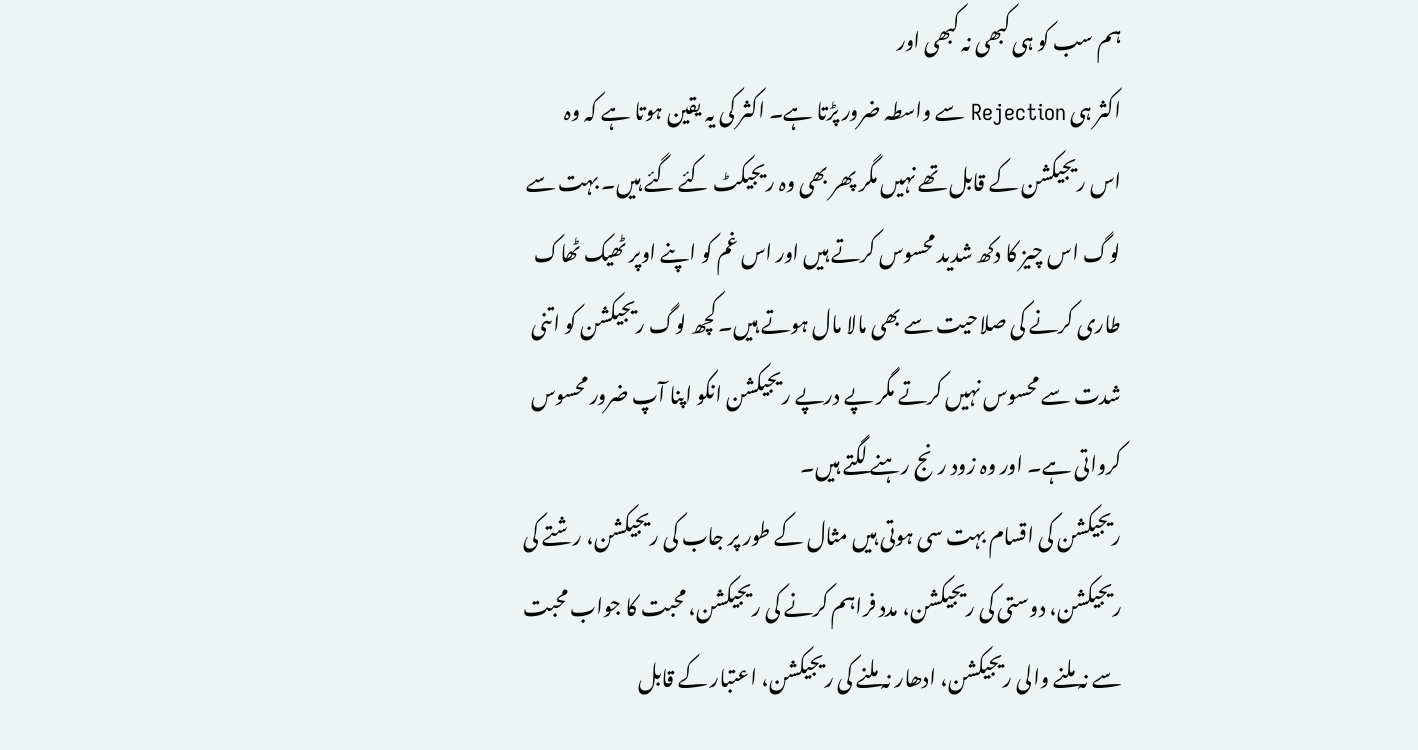ہم سب کو ہی کبھی نہ کبھی اور
اکثر ہی Rejection سے واسطہ ضرور پڑتا ہے۔ اکثر کی یہ یقین ہوتا ہے کہ وہ
اس ریجیکشن کے قابل تھے نہیں مگر پھر بھی وہ ریجیکٹ کئے گئے ہیں۔ بہت سے
لوگ اس چیز کا دکھ شدید محسوس کرتے ہیں اور اس غم کو اپنے اوپر ٹھیک ٹھاک
طاری کرنے کی صلاحیت سے بھی مالا مال ہوتے ہیں۔ کچھ لوگ ریجیکشن کو اتنی
شدت سے محسوس نہیں کرتے مگر پے درپے ریجیکشن انکو اپنا آپ ضرور محسوس
کرواتی ہے۔ اور وہ زود رنج رہنے لگتے ہیں۔
ریجیکشن کی اقسام بہت سی ہوتی ہیں مثال کے طور پر جاب کی ریجیکشن، رشتے کی
ریجیکشن، دوستی کی ریجیکشن، مدد فراہم کرنے کی ریجیکشن، محبت کا جواب محبت
سے نہ ملنے والی ریجیکشن، ادھار نہ ملنے کی ریجیکشن، اعتبار کے قابل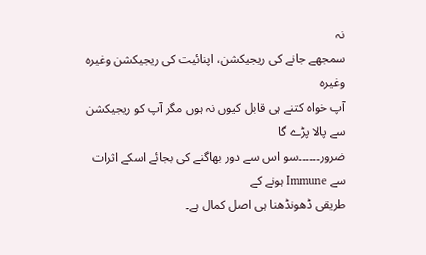نہ
سمجھے جانے کی ریجیکشن، اپنائیت کی ریجیکشن وغیرہ وغیرہ
آپ خواہ کتنے ہی قابل کیوں نہ ہوں مگر آپ کو ریجیکشن سے پالا پڑے گا
ضرور۔۔۔۔۔۔سو اس سے دور بھاگنے کی بجائے اسکے اثرات سے Immune ہونے کے
طریقی ڈھونڈھنا ہی اصل کمال ہے۔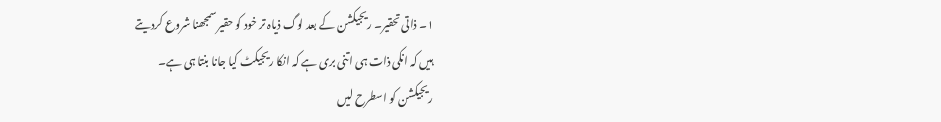۱۔ ذاتی تحقیر۔ ریجیکشن کے بعد لوگ ذیاہ تر خود کو حقیر سمجھنا شروع کردیتے
ہیں کہ انکی ذات ہی اتنی بری ہے کہ انکا ریجیکٹ کیا جانا بنتا ہی ہے۔
ریجیکشن کو اسطرح لیں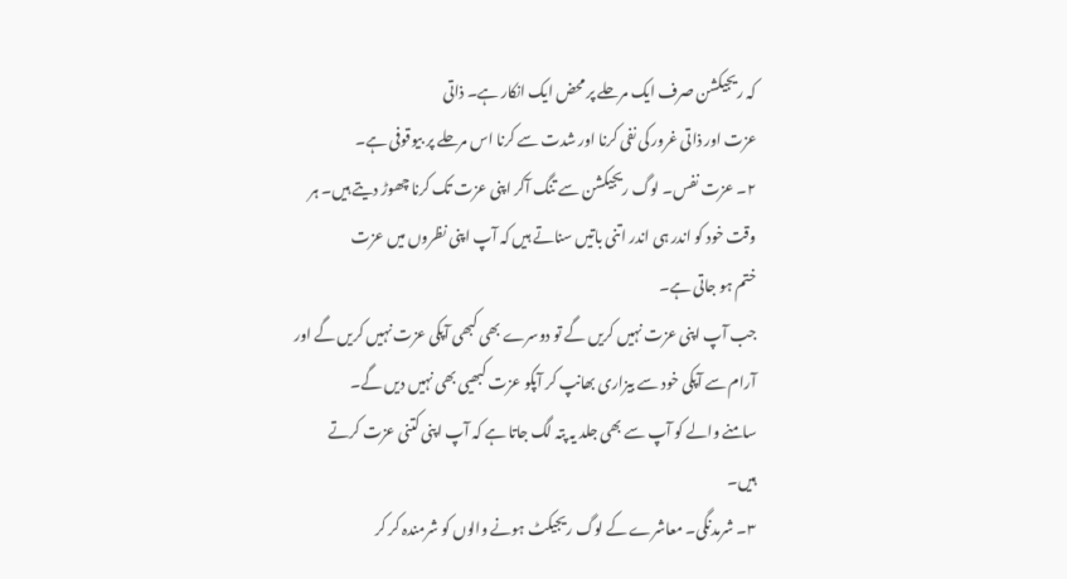کہ ریجیکشن صرف ایک مرحلے پر محض ایک انکار ہے۔ ذاتی
عزت اور ذاتی غرور کی نفی کرنا اور شدت سے کرنا اس مرحلے پر بیوقوفی ہے۔
۲۔ عزت نفس۔ لوگ ریجیکشن سے تنگ آکر اپنی عزت تک کرنا چھوڑ دیتے ہیں۔ ہر
وقت خود کو اندر ہی اندر اتنی باتیں سناتے ہیں کہ آپ اپنی نظروں میں عزت
ختم ہو جاتی ہے۔
جب آپ اپنی عزت نہیں کریں گے تو دوسرے بھی کبھی آپکی عزت نہیں کریں گے اور
آرام سے آپکی خود سے بیزاری بھانپ کر آپکو عزت کبھیی بھی نہیں دیں گے۔
سامنے والے کو آپ سے بھی جلد یہ پتہ لگ جاتا ہے کہ آپ اپنی کتنی عزت کرتے
ہیں۔
۳۔ شرمدنگی۔ معاشرے کے لوگ ریجیکٹ ہونے والوں کو شرمندہ کر کر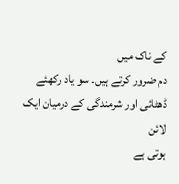کے ناک میں
دم ضرور کرتے ہیں۔ سو یاد رکھئے ڈھٹائی اور شرمندگی کے درمیان ایک لائن
ہوتی ہے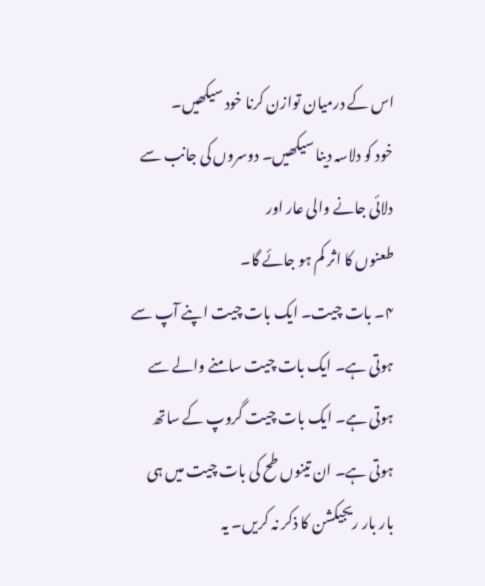اس کے درمیان توازن کرنا خود سیکھیں۔
خود کو دلاسہ دینا سیکھیں۔ دوسروں کی جانب سے دلائی جانے والی عار اور
طعنوں کا اثر کم ہو جائے گا۔
۴۔ بات چیت۔ ایک بات چیت اپنے آپ سے ہوتی ہے۔ ایک بات چیت سامنے والے سے
ہوتی ہے۔ ایک بات چیت گروپ کے ساتھ ہوتی ہے۔ ان تینوں طح کی بات چیت میں ہی
بار بار ریجیکشن کا ذکر نہ کریں۔ یہ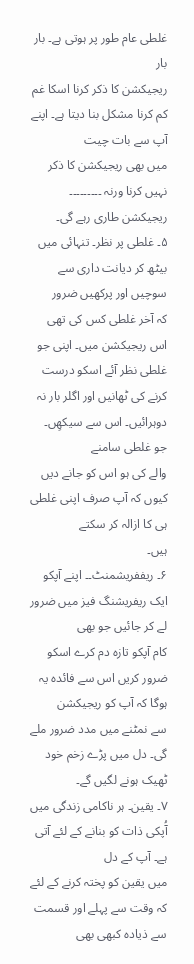غلطی عام طور پر ہوتی ہے۔ بار بار
ریجیکشن کا ذکر کرنا اسکا غم کم کرنا مشکل بنا دیتا ہے۔ اپنے آپ سے بات چیت
میں بھی ریجیکشن کا ذکر نہیں کرنا ورنہ ۔۔۔۔۔۔۔۔۔ ریجیکشن طاری رہے گی۔
۵۔ غلطی پر نظر۔ تنہائی میں بیٹھ کر دیانت داری سے سوچیں اور پرکھیں ضرور
کہ آخر غلطی کس کی تھی اس ریجیکشن میں۔ اپنی جو غلطی نظر آئے اسکو درست
کرنے کی ٹھانیں اور اگلر بار نہ دوہرائیں۔ اس سے سیکھِں۔ جو غلطی سامنے
والے کی ہو اس کو جانے دیں کیوں کہ آپ صرف اپنی غلطی ہی کا ازالہ کر سکتے
ہیں۔
۶۔ ریففریشمنٹ۔۔ اپنے آپکو ایک ریفریشنگ فیز میں ضرور لے کر جائیں جو بھی
کام آپکو تازہ دم کرے اسکو ضرور کریں اس سے فائدہ یہ ہوگا کہ آپ کو ریجیکشن
سے نمٹنے میں مدد ضرور ملے گی۔ دل میں پڑے زخم خود ٹھیک ہونے لگیں گے۔
۷۔ یقین۔ ہر ناکامی زندگی میں آُپکی ذات کو بنانے کے لئے آتی ہے۔ آپ کے دل
میں یقین کو پختہ کرنے کے لئے کہ وقت سے پہلے اور قسمت سے ذیادہ کبھی بھی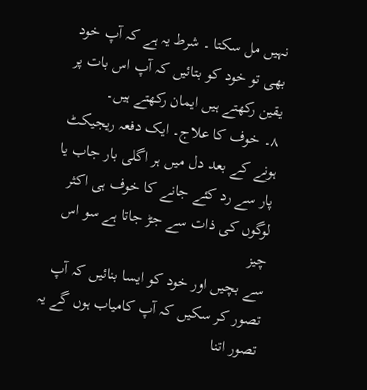نہیں مل سکتا ۔ شرط یہ ہے کہ آپ خود بھی تو خود کو بتائیں کہ آپ اس بات پر
یقین رکھتے ہیں ایمان رکھتے ہیں۔
۸۔ خوف کا علاج۔ ایک دفعہ ریجیکٹ ہونے کے بعد دل میں ہر اگلی بار جاب یا
پار سے رد کئے جانے کا خوف ہی اکثر لوگوں کی ذات سے جڑ جاتا ہے سو اس چیز
سے بچیں اور خود کو ایسا بنائیں کہ آپ تصور کر سکیں کہ آپ کامیاب ہوں گے یہ
تصور اتنا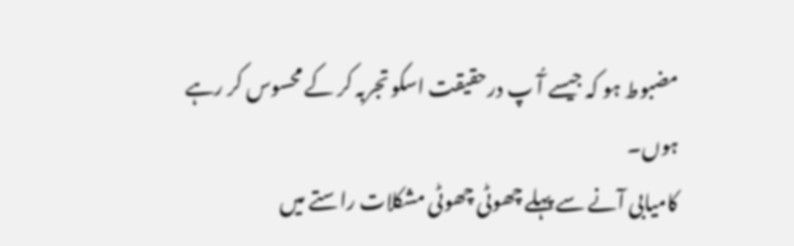مضبوط ہو کہ جیسے آُ پ درحقیقت اسکو تجربہ کر کے محسوس کر رہے
ہوں۔
کامیابی آنے سے پہلے چھوٹی چھوٹی مشکلات راستے میں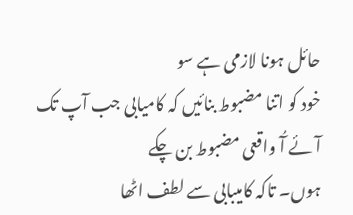حائل ہونا لازمی ہے سو
خود کو اتنا مضبوط بنائیں کہ کامیابی جب آپ تک آئے آُ واقعی مضبوط بن چکے
ہوں۔ تاکہ کامیبابی سے لطف اٹھا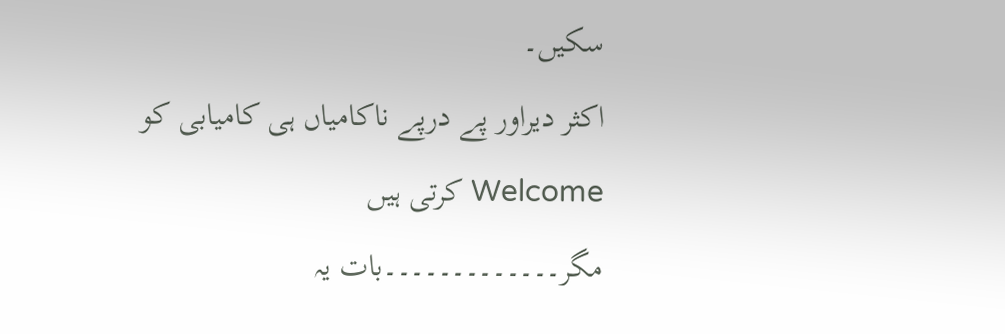سکیں۔
اکثر دیراور پے درپے ناکامیاں ہی کامیابی کو Welcome کرتی ہیں
مگر۔۔۔۔۔۔۔۔۔۔۔۔۔بات یہ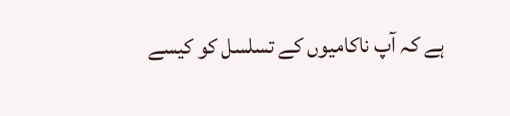ہے کہ آپ ناکامیوں کے تسلسل کو کیسے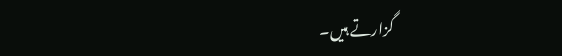گزارتے ہیں۔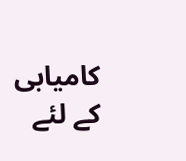کامیابی کے لئے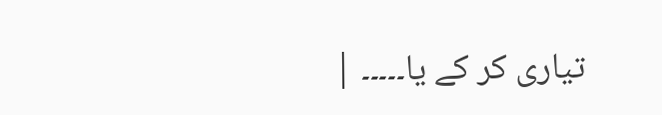تیاری کر کے یا۔۔۔۔۔ |